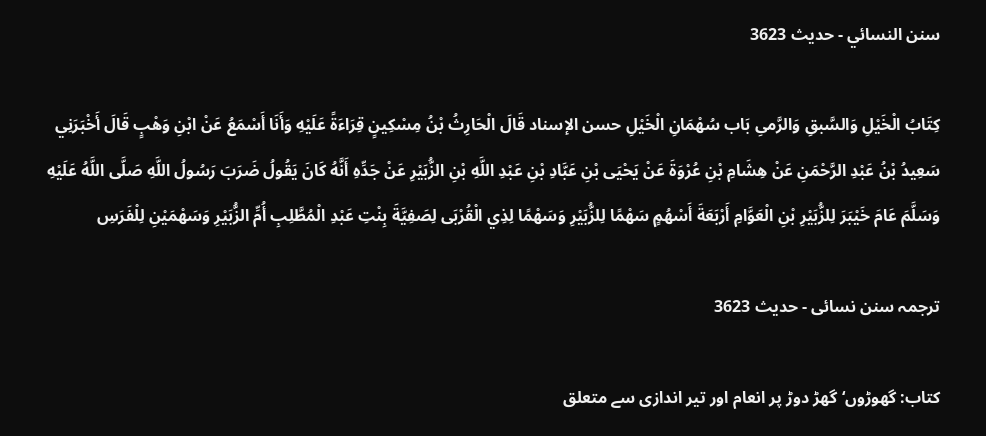سنن النسائي - حدیث 3623

كِتَابُ الْخَيْلِ وَالسَّبقِ وَالرَّمیِ بَاب سُهْمَانِ الْخَيْلِ حسن الإسناد قَالَ الْحَارِثُ بْنُ مِسْكِينٍ قِرَاءَةً عَلَيْهِ وَأَنَا أَسْمَعُ عَنْ ابْنِ وَهْبٍ قَالَ أَخْبَرَنِي سَعِيدُ بْنُ عَبْدِ الرَّحْمَنِ عَنْ هِشَامِ بْنِ عُرْوَةَ عَنْ يَحْيَى بْنِ عَبَّادِ بْنِ عَبْدِ اللَّهِ بْنِ الزُّبَيْرِ عَنْ جَدِّهِ أَنَّهُ كَانَ يَقُولُ ضَرَبَ رَسُولُ اللَّهِ صَلَّى اللَّهُ عَلَيْهِ وَسَلَّمَ عَامَ خَيْبَرَ لِلزُّبَيْرِ بْنِ الْعَوَّامِ أَرْبَعَةَ أَسْهُمٍ سَهْمًا لِلزُّبَيْرِ وَسَهْمًا لِذِي الْقُرْبَى لِصَفِيَّةَ بِنْتِ عَبْدِ الْمُطَّلِبِ أُمِّ الزُّبَيْرِ وَسَهْمَيْنِ لِلْفَرَسِ

ترجمہ سنن نسائی - حدیث 3623

کتاب: گھوڑوں‘گھڑ دوڑ پر انعام اور تیر اندازی سے متعلق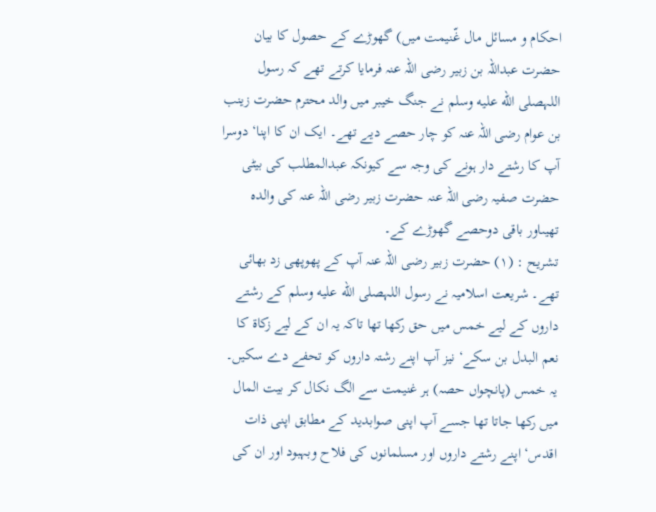احکام و مسائل مال غّنیمت میں) گھوڑے کے حصول کا بیان حضرت عبداللہ بن زبیر رضی اللہ عنہ فرمایا کرتے تھے کہ رسول اللہصلى الله عليه وسلم نے جنگ خیبر میں والد محترم حضرت زینب بن عوام رضی اللہ عنہ کو چار حصے دیے تھے۔ ایک ان کا اپنا‘ دوسرا آپ کا رشتے دار ہونے کی وجہ سے کیونکہ عبدالمطلب کی بیٹی حضرت صفیہ رضی اللہ عنہ حضرت زبیر رضی اللہ عنہ کی والدہ تھیںاور باقی دوحصے گھوڑے کے۔
تشریح : (۱) حضرت زبیر رضی اللہ عنہ آپ کے پھوپھی زد بھائی تھے۔ شریعت اسلامیہ نے رسول اللہصلى الله عليه وسلم کے رشتے داروں کے لیے خمس میں حق رکھا تھا تاکہ یہ ان کے لیے زکاۃ کا نعم البدل بن سکے‘ نیز آپ اپنے رشتہ داروں کو تحفے دے سکیں۔ یہ خمس (پانچواں حصہ) ہر غنیمت سے الگ نکال کر بیت المال میں رکھا جاتا تھا جسے آپ اپنی صوابدید کے مطابق اپنی ذات اقدس‘ اپنے رشتے داروں اور مسلمانوں کی فلاح وبہبود اور ان کی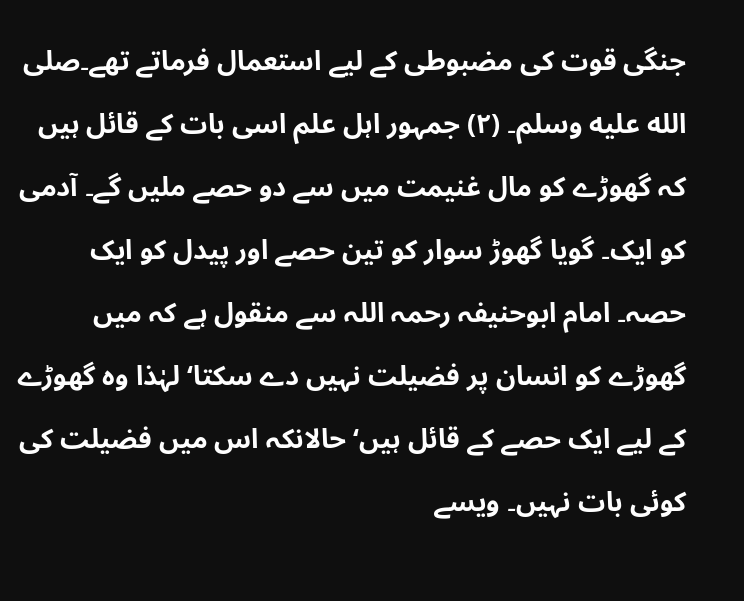جنگی قوت کی مضبوطی کے لیے استعمال فرماتے تھے۔صلى الله عليه وسلم۔ (۲) جمہور اہل علم اسی بات کے قائل ہیں کہ گھوڑے کو مال غنیمت میں سے دو حصے ملیں گے۔ آدمی کو ایک۔ گویا گھوڑ سوار کو تین حصے اور پیدل کو ایک حصہ۔ امام ابوحنیفہ رحمہ اللہ سے منقول ہے کہ میں گھوڑے کو انسان پر فضیلت نہیں دے سکتا‘ لہٰذا وہ گھوڑے کے لیے ایک حصے کے قائل ہیں‘ حالانکہ اس میں فضیلت کی کوئی بات نہیں۔ ویسے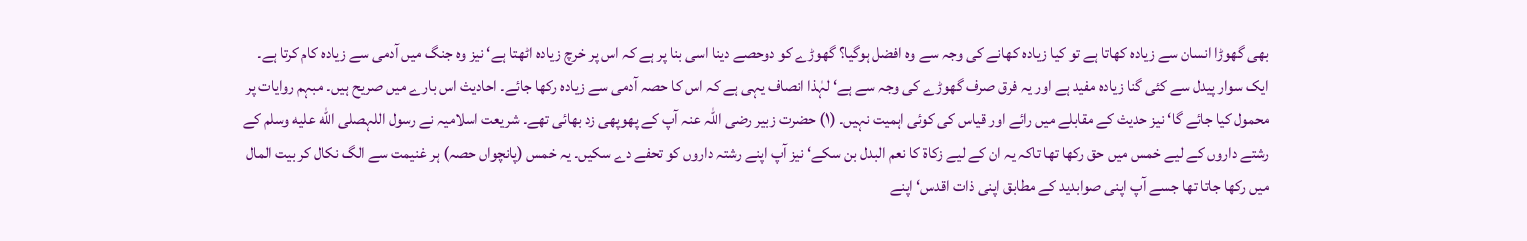بھی گھوڑا انسان سے زیادہ کھاتا ہے تو کیا زیادہ کھانے کی وجہ سے وہ افضل ہوگیا؟ گھوڑے کو دوحصے دینا اسی بنا پر ہے کہ اس پر خرچ زیادہ اٹھتا ہے‘ نیز وہ جنگ میں آدمی سے زیادہ کام کرتا ہے۔ ایک سوار پیدل سے کئی گنا زیادہ مفید ہے اور یہ فرق صرف گھوڑے کی وجہ سے ہے‘ لہٰذا انصاف یہی ہے کہ اس کا حصہ آدمی سے زیادہ رکھا جائے۔ احادیث اس بارے میں صریح ہیں۔ مبہم روایات پر محمول کیا جائے گا‘ نیز حدیث کے مقابلے میں رائے اور قیاس کی کوئی اہمیت نہیں۔ (۱) حضرت زبیر رضی اللہ عنہ آپ کے پھوپھی زد بھائی تھے۔ شریعت اسلامیہ نے رسول اللہصلى الله عليه وسلم کے رشتے داروں کے لیے خمس میں حق رکھا تھا تاکہ یہ ان کے لیے زکاۃ کا نعم البدل بن سکے‘ نیز آپ اپنے رشتہ داروں کو تحفے دے سکیں۔ یہ خمس (پانچواں حصہ) ہر غنیمت سے الگ نکال کر بیت المال میں رکھا جاتا تھا جسے آپ اپنی صوابدید کے مطابق اپنی ذات اقدس‘ اپنے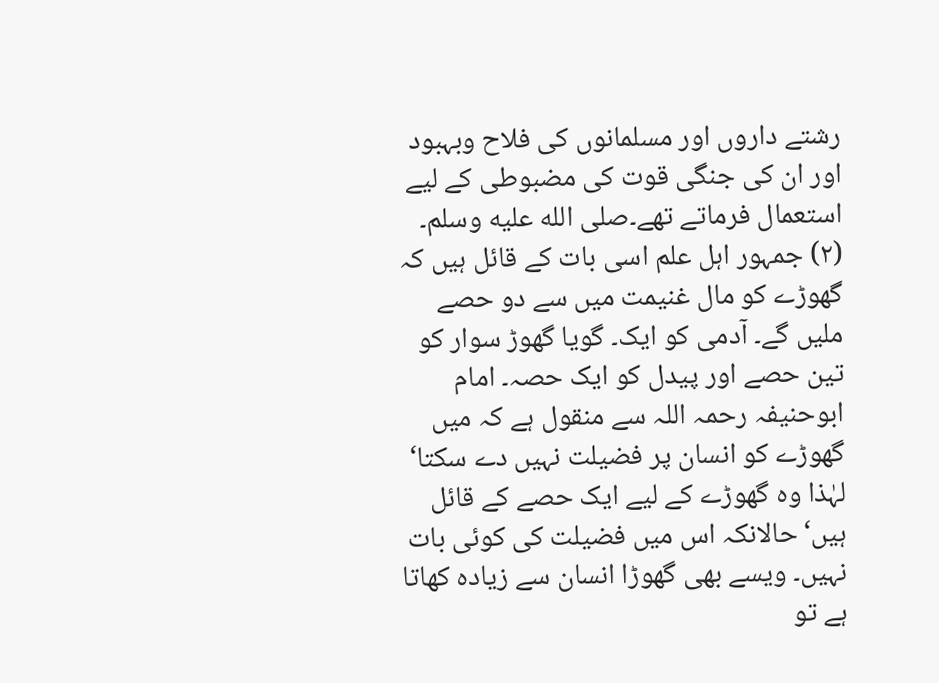رشتے داروں اور مسلمانوں کی فلاح وبہبود اور ان کی جنگی قوت کی مضبوطی کے لیے استعمال فرماتے تھے۔صلى الله عليه وسلم۔ (۲) جمہور اہل علم اسی بات کے قائل ہیں کہ گھوڑے کو مال غنیمت میں سے دو حصے ملیں گے۔ آدمی کو ایک۔ گویا گھوڑ سوار کو تین حصے اور پیدل کو ایک حصہ۔ امام ابوحنیفہ رحمہ اللہ سے منقول ہے کہ میں گھوڑے کو انسان پر فضیلت نہیں دے سکتا‘ لہٰذا وہ گھوڑے کے لیے ایک حصے کے قائل ہیں‘ حالانکہ اس میں فضیلت کی کوئی بات نہیں۔ ویسے بھی گھوڑا انسان سے زیادہ کھاتا ہے تو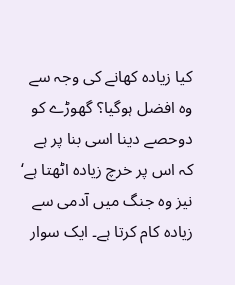کیا زیادہ کھانے کی وجہ سے وہ افضل ہوگیا؟ گھوڑے کو دوحصے دینا اسی بنا پر ہے کہ اس پر خرچ زیادہ اٹھتا ہے‘ نیز وہ جنگ میں آدمی سے زیادہ کام کرتا ہے۔ ایک سوار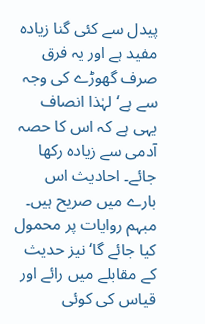پیدل سے کئی گنا زیادہ مفید ہے اور یہ فرق صرف گھوڑے کی وجہ سے ہے‘ لہٰذا انصاف یہی ہے کہ اس کا حصہ آدمی سے زیادہ رکھا جائے۔ احادیث اس بارے میں صریح ہیں۔ مبہم روایات پر محمول کیا جائے گا‘ نیز حدیث کے مقابلے میں رائے اور قیاس کی کوئی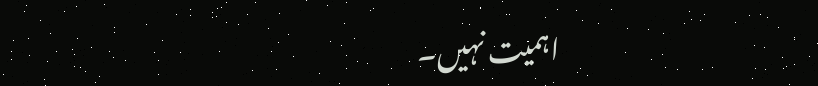اہمیت نہیں۔